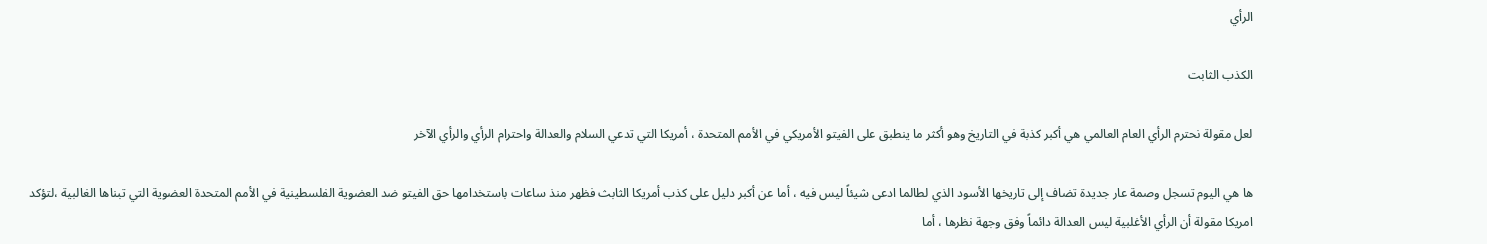الرأي

الكذب الثابت

لعل مقولة نحترم الرأي العام العالمي هي أكبر كذبة في التاريخ وهو أكثر ما ينطبق على الفيتو الأمريكي في الأمم المتحدة ، أمريكا التي تدعي السلام والعدالة واحترام الرأي والرأي الآخر

ها هي اليوم تسجل وصمة عار جديدة تضاف إلى تاريخها الأسود الذي لطالما ادعى شيئاً ليس فيه ، أما عن أكبر دليل على كذب أمريكا الثابث فظهر منذ ساعات باستخدامها حق الفيتو ضد العضوية الفلسطينية في الأمم المتحدة العضوية التي تبناها الغالبية ،لتؤكد امريكا مقولة أن الرأي الأغلبية ليس العدالة دائماً وفق وجهة نظرها ، أما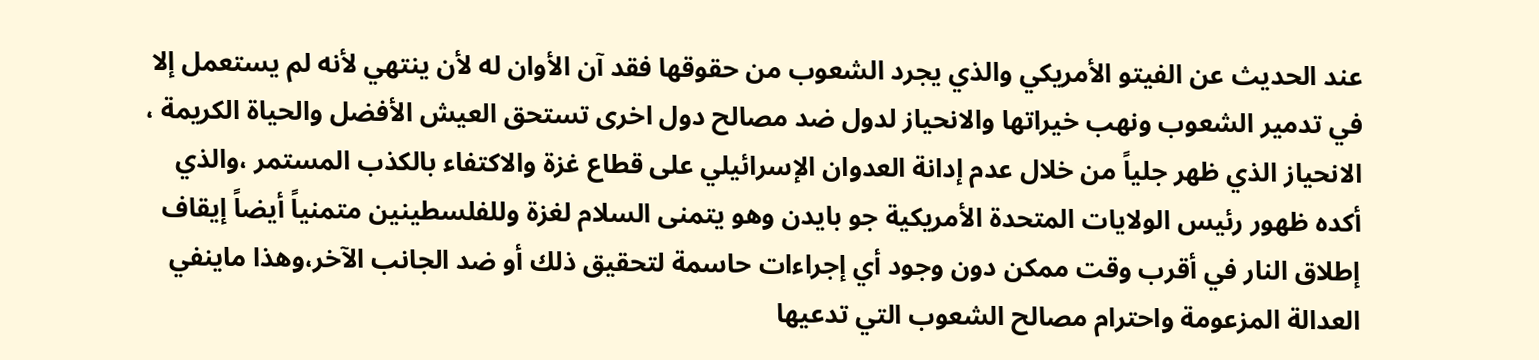عند الحديث عن الفيتو الأمريكي والذي يجرد الشعوب من حقوقها فقد آن الأوان له لأن ينتهي لأنه لم يستعمل إلا في تدمير الشعوب ونهب خيراتها والانحياز لدول ضد مصالح دول اخرى تستحق العيش الأفضل والحياة الكريمة ، الانحياز الذي ظهر جلياً من خلال عدم إدانة العدوان الإسرائيلي على قطاع غزة والاكتفاء بالكذب المستمر ،والذي أكده ظهور رئيس الولايات المتحدة الأمريكية جو بايدن وهو يتمنى السلام لغزة وللفلسطينين متمنياً أيضاً إيقاف إطلاق النار في أقرب وقت ممكن دون وجود أي إجراءات حاسمة لتحقيق ذلك أو ضد الجانب الآخر،وهذا ماينفي العدالة المزعومة واحترام مصالح الشعوب التي تدعيها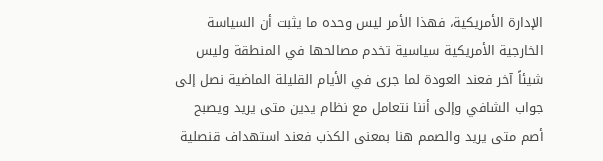الإدارة الأمريكية، فهذا الأمر ليس وحده ما يثبت أن السياسة الخارجية الأمريكية سياسية تخدم مصالحها في المنطقة وليس شيئاً آخر فعند العودة لما جرى في الأيام القليلة الماضية نصل إلى جواب الشافي وإلى أننا نتعامل مع نظام يدين متى يريد ويصبح أصم متى يريد والصمم هنا بمعنى الكذب فعند استهداف قنصلية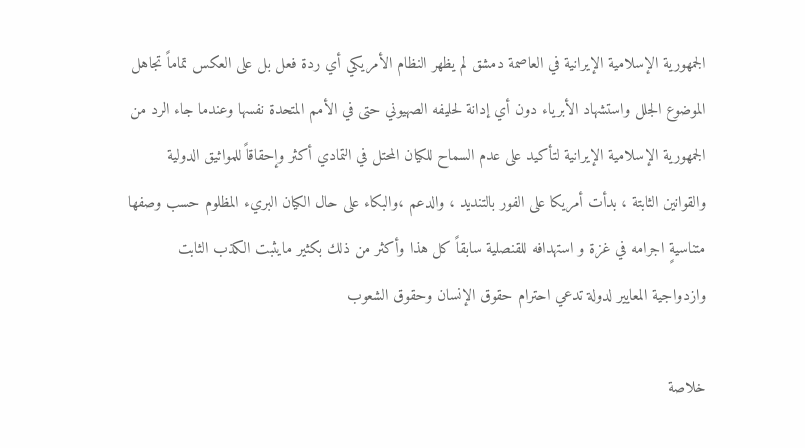الجمهورية الإسلامية الإيرانية في العاصمة دمشق لم يظهر النظام الأمريكي أي ردة فعل بل على العكس تماماً تجاهل الموضوع الجلل واستشهاد الأبرياء دون أي إدانة لحليفه الصهيوني حتى في الأمم المتحدة نفسها وعندما جاء الرد من الجمهورية الإسلامية الإيرانية لتأكيد على عدم السماح للكيان المحتل في التمادي أكثر وإحقاقاً للمواثيق الدولية والقوانين الثابتة ، بدأت أمريكا على الفور بالتنديد ، والدعم ،والبكاء على حال الكيان البريء المظلوم حسب وصفها متناسيةٍ اجرامه في غزة و استهدافه للقنصلية سابقاً كل هذا وأكثر من ذلك بكثير مايثبت الكذب الثابت وازدواجية المعايير لدولة تدعي احترام حقوق الإنسان وحقوق الشعوب

خلاصة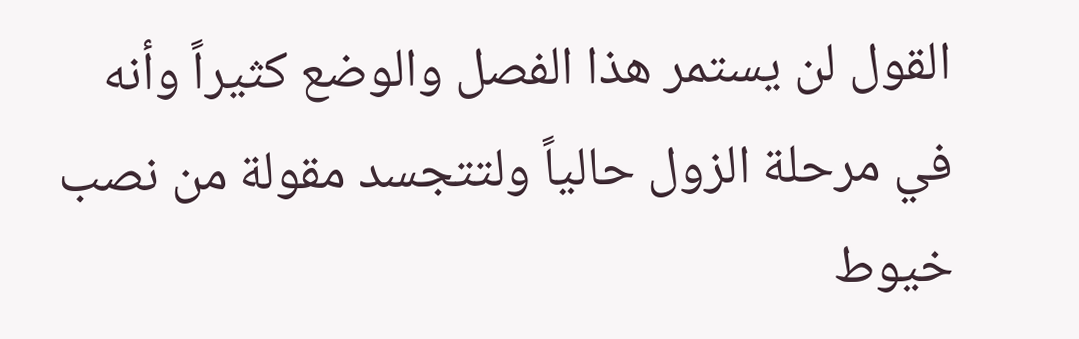القول لن يستمر هذا الفصل والوضع كثيراً وأنه في مرحلة الزول حالياً ولتتجسد مقولة من نصب خيوط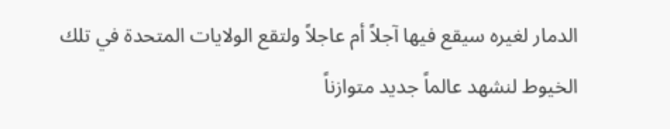الدمار لغيره سيقع فيها آجلاً أم عاجلاً ولتقع الولايات المتحدة في تلك الخيوط لنشهد عالماً جديد متوازناً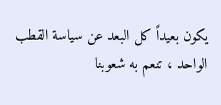يكون بعيداً كل البعد عن سياسة القطب الواحد ، تنعم به شعوبنا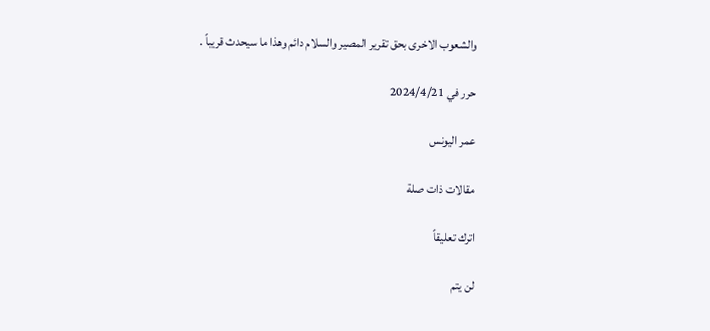والشعوب الاخرى بحق تقرير المصير والسلام دائم وهذا ما سيحدث قريباً .

حرر في 2024/4/21

عمر اليونس

مقالات ذات صلة

اترك تعليقاً

لن يتم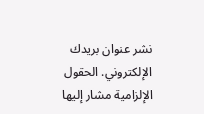نشر عنوان بريدك الإلكتروني. الحقول الإلزامية مشار إليها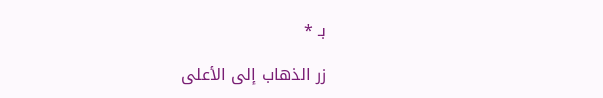بـ *

زر الذهاب إلى الأعلى